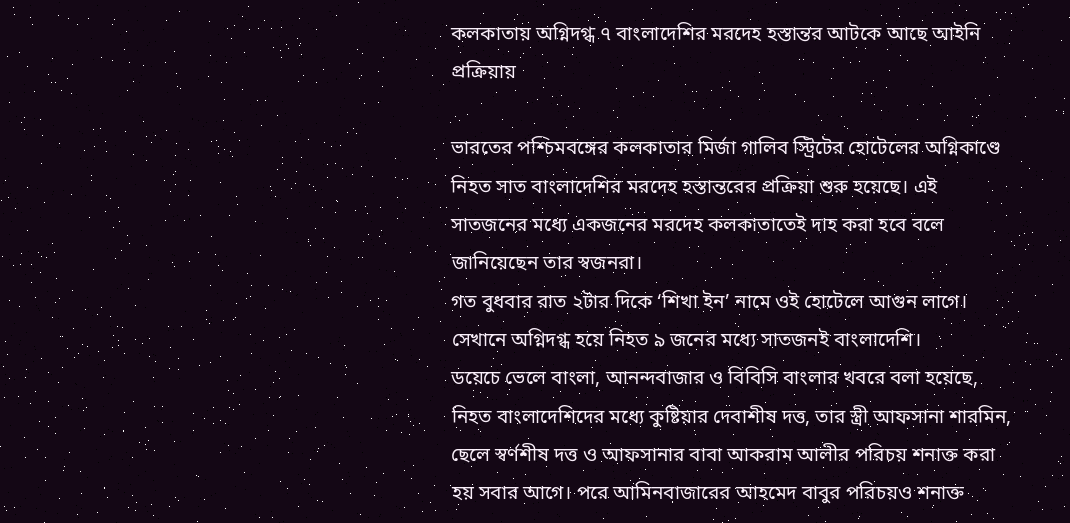কলকাতায় অগ্নিদগ্ধ ৭ বাংলাদেশির মরদেহ হস্তান্তর আটকে আছে আইনি প্রক্রিয়ায়

ভারতের পশ্চিমবঙ্গের কলকাতার মির্জা গালিব স্ট্রিটের হোটেলের অগ্নিকাণ্ডে নিহত সাত বাংলাদেশির মরদেহ হস্তান্তরের প্রক্রিয়া শুরু হয়েছে। এই সাতজনের মধ্যে একজনের মরদেহ কলকাতাতেই দাহ করা হবে বলে জানিয়েছেন তার স্বজনরা।
গত বুধবার রাত ২টার দিকে ‘শিখা ইন’ নামে ওই হোটেলে আগুন লাগে। সেখানে অগ্নিদগ্ধ হয়ে নিহত ৯ জনের মধ্যে সাতজনই বাংলাদেশি।
ডয়েচে ভেলে বাংলা, আনন্দবাজার ও বিবিসি বাংলার খবরে বলা হয়েছে, নিহত বাংলাদেশিদের মধ্যে কুষ্টিয়ার দেবাশীষ দত্ত, তার স্ত্রী আফসানা শারমিন, ছেলে স্বর্ণশীষ দত্ত ও আফসানার বাবা আকরাম আলীর পরিচয় শনাক্ত করা হয় সবার আগে। পরে আমিনবাজারের আহমেদ বাবুর পরিচয়ও শনাক্ত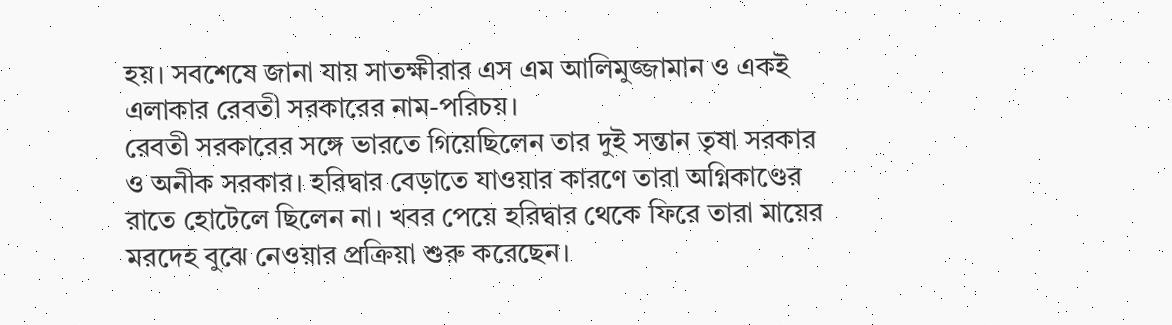হয়। সবশেষে জানা যায় সাতক্ষীরার এস এম আলিমুজ্জামান ও একই এলাকার রেবতী সরকারের নাম-পরিচয়।
রেবতী সরকারের সঙ্গে ভারতে গিয়েছিলেন তার দুই সন্তান তৃষা সরকার ও অনীক সরকার। হরিদ্বার বেড়াতে যাওয়ার কারণে তারা অগ্নিকাণ্ডের রাতে হোটেলে ছিলেন না। খবর পেয়ে হরিদ্বার থেকে ফিরে তারা মায়ের মরদেহ বুঝে নেওয়ার প্রক্রিয়া শুরু করেছেন।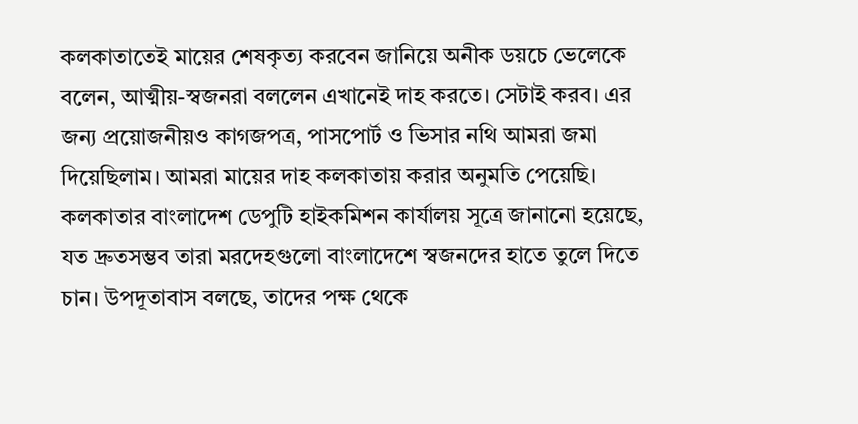কলকাতাতেই মায়ের শেষকৃত্য করবেন জানিয়ে অনীক ডয়চে ভেলেকে বলেন, আত্মীয়-স্বজনরা বললেন এখানেই দাহ করতে। সেটাই করব। এর জন্য প্রয়োজনীয়ও কাগজপত্র, পাসপোর্ট ও ভিসার নথি আমরা জমা দিয়েছিলাম। আমরা মায়ের দাহ কলকাতায় করার অনুমতি পেয়েছি।
কলকাতার বাংলাদেশ ডেপুটি হাইকমিশন কার্যালয় সূত্রে জানানো হয়েছে, যত দ্রুতসম্ভব তারা মরদেহগুলো বাংলাদেশে স্বজনদের হাতে তুলে দিতে চান। উপদূতাবাস বলছে, তাদের পক্ষ থেকে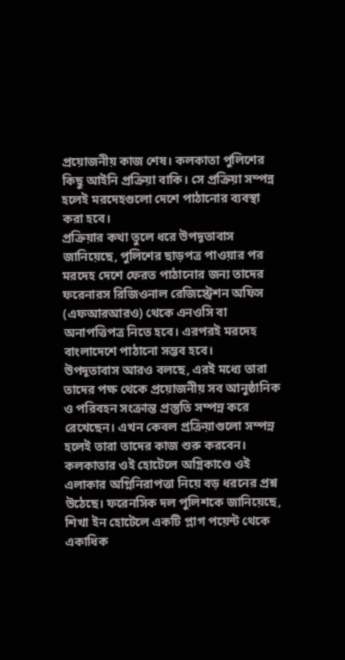প্রয়োজনীয় কাজ শেষ। কলকাতা পুলিশের কিছু আইনি প্রক্রিয়া বাকি। সে প্রক্রিয়া সম্পন্ন হলেই মরদেহগুলো দেশে পাঠানোর ব্যবস্থা করা হবে।
প্রক্রিয়ার কথা তুলে ধরে উপদূতাবাস জানিয়েছে, পুলিশের ছাড়পত্র পাওয়ার পর মরদেহ দেশে ফেরত পাঠানোর জন্য তাদের ফরেনারস রিজিওনাল রেজিস্ট্রেশন অফিস (এফআরআরও) থেকে এনওসি বা অনাপত্তিপত্র নিতে হবে। এরপরই মরদেহ বাংলাদেশে পাঠানো সম্ভব হবে।
উপদূতাবাস আরও বলছে, এরই মধ্যে তারা তাদের পক্ষ থেকে প্রয়োজনীয় সব আনুষ্ঠানিক ও পরিবহন সংক্রান্ত প্রস্তুতি সম্পন্ন করে রেখেছেন। এখন কেবল প্রক্রিয়াগুলো সম্পন্ন হলেই তারা তাদের কাজ শুরু করবেন।
কলকাতার ওই হোটেলে অগ্নিকাণ্ডে ওই এলাকার অগ্নিনিরাপত্তা নিয়ে বড় ধরনের প্রশ্ন উঠেছে। ফরেনসিক দল পুলিশকে জানিয়েছে, শিখা ইন হোটেলে একটি প্লাগ পয়েন্ট থেকে একাধিক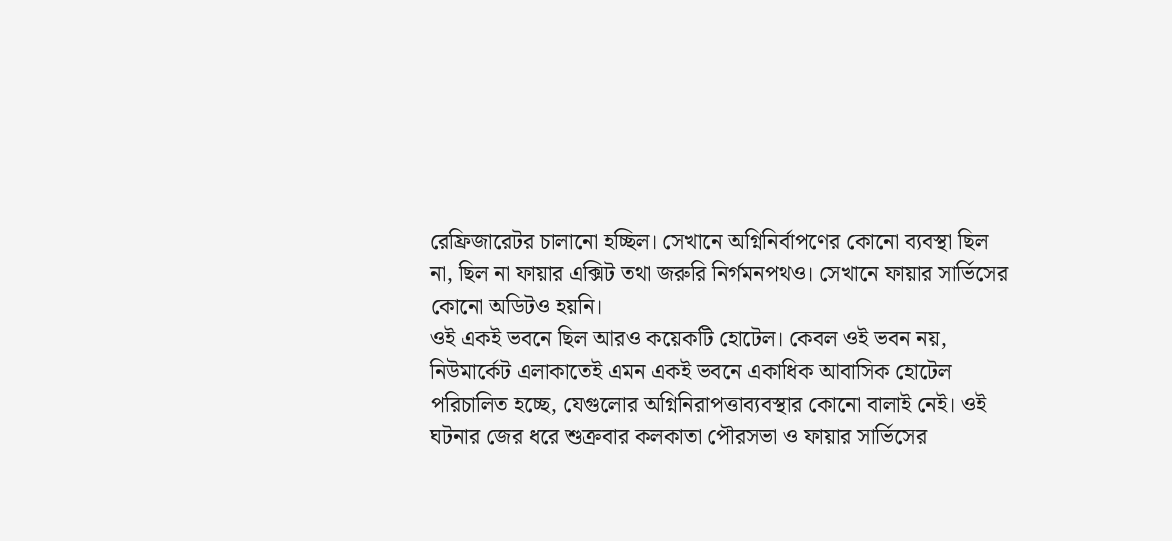রেফ্রিজারেটর চালানো হচ্ছিল। সেখানে অগ্নিনির্বাপণের কোনো ব্যবস্থা ছিল না, ছিল না ফায়ার এক্সিট তথা জরুরি নির্গমনপথও। সেখানে ফায়ার সার্ভিসের কোনো অডিটও হয়নি।
ওই একই ভবনে ছিল আরও কয়েকটি হোটেল। কেবল ওই ভবন নয়, নিউমার্কেট এলাকাতেই এমন একই ভবনে একাধিক আবাসিক হোটেল পরিচালিত হচ্ছে, যেগুলোর অগ্নিনিরাপত্তাব্যবস্থার কোনো বালাই নেই। ওই ঘটনার জের ধরে শুক্রবার কলকাতা পৌরসভা ও ফায়ার সার্ভিসের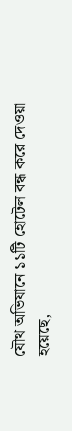যৌথ অভিযানে ১১টি হোটেল বন্ধ করে দেওয়া হয়েছে,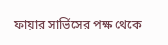ফায়ার সার্ভিসের পক্ষ থেকে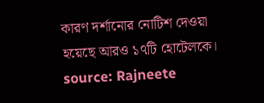কারণ দর্শানোর নোটিশ দেওয়া হয়েছে আরও ১৭টি হোটেলকে।
source: Rajneete